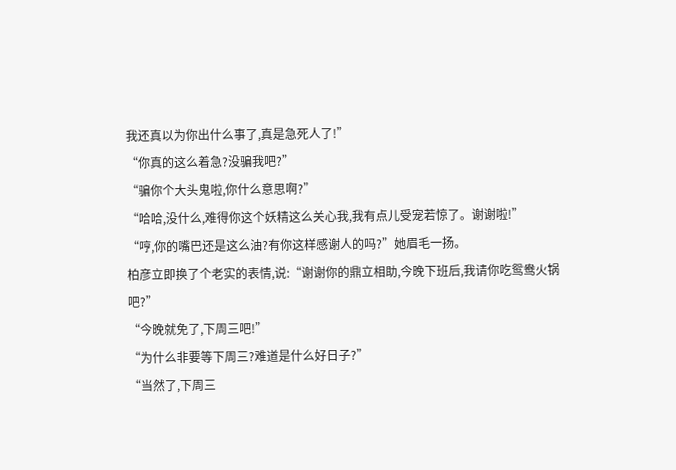我还真以为你出什么事了,真是急死人了!”
“你真的这么着急?没骗我吧?”
“骗你个大头鬼啦,你什么意思啊?”
“哈哈,没什么,难得你这个妖精这么关心我,我有点儿受宠若惊了。谢谢啦!”
“哼,你的嘴巴还是这么油?有你这样感谢人的吗?”她眉毛一扬。
柏彦立即换了个老实的表情,说:“谢谢你的鼎立相助,今晚下班后,我请你吃鸳鸯火锅吧?”
“今晚就免了,下周三吧!”
“为什么非要等下周三?难道是什么好日子?”
“当然了,下周三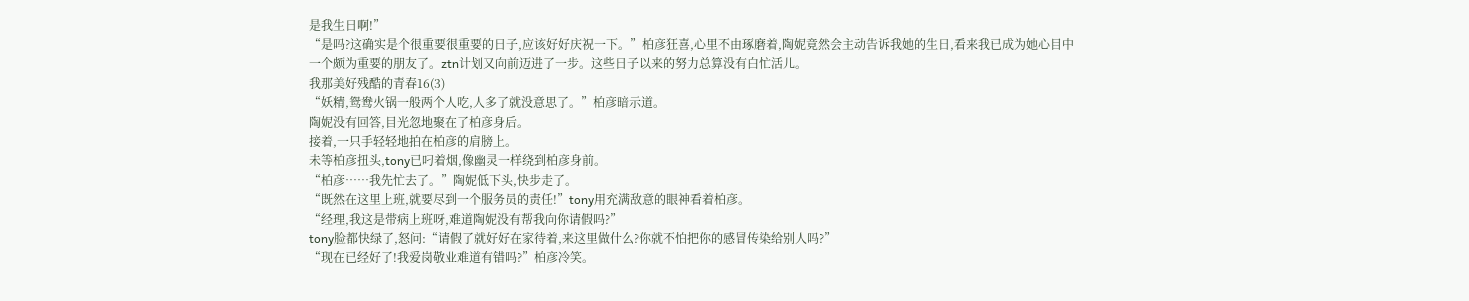是我生日啊!”
“是吗?这确实是个很重要很重要的日子,应该好好庆祝一下。”柏彦狂喜,心里不由琢磨着,陶妮竟然会主动告诉我她的生日,看来我已成为她心目中一个颇为重要的朋友了。ztn计划又向前迈进了一步。这些日子以来的努力总算没有白忙活儿。
我那美好残酷的青春16(3)
“妖精,鸳鸯火锅一般两个人吃,人多了就没意思了。”柏彦暗示道。
陶妮没有回答,目光忽地聚在了柏彦身后。
接着,一只手轻轻地拍在柏彦的肩膀上。
未等柏彦扭头,tony已叼着烟,像幽灵一样绕到柏彦身前。
“柏彦……我先忙去了。”陶妮低下头,快步走了。
“既然在这里上班,就要尽到一个服务员的责任!”tony用充满敌意的眼神看着柏彦。
“经理,我这是带病上班呀,难道陶妮没有帮我向你请假吗?”
tony脸都快绿了,怒问:“请假了就好好在家待着,来这里做什么?你就不怕把你的感冒传染给别人吗?”
“现在已经好了!我爱岗敬业难道有错吗?”柏彦冷笑。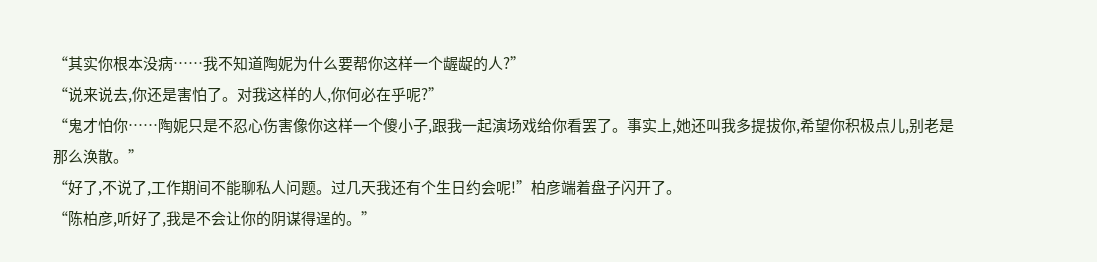“其实你根本没病……我不知道陶妮为什么要帮你这样一个龌龊的人?”
“说来说去,你还是害怕了。对我这样的人,你何必在乎呢?”
“鬼才怕你……陶妮只是不忍心伤害像你这样一个傻小子,跟我一起演场戏给你看罢了。事实上,她还叫我多提拔你,希望你积极点儿,别老是那么涣散。”
“好了,不说了,工作期间不能聊私人问题。过几天我还有个生日约会呢!”柏彦端着盘子闪开了。
“陈柏彦,听好了,我是不会让你的阴谋得逞的。”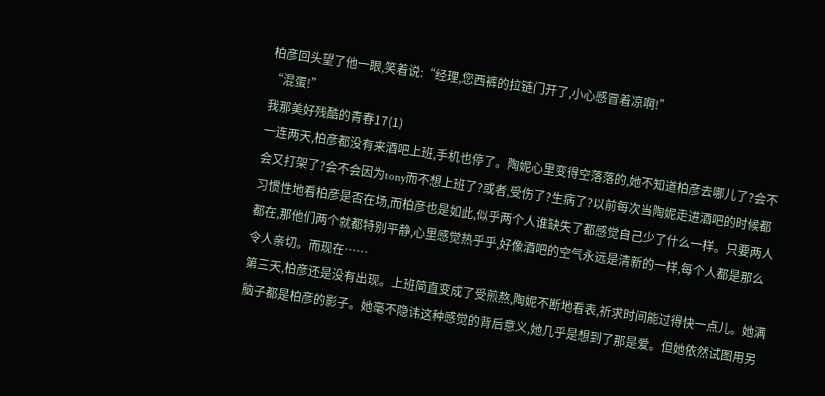柏彦回头望了他一眼,笑着说:“经理,您西裤的拉链门开了,小心感冒着凉啊!”
“混蛋!”
我那美好残酷的青春17(1)
一连两天,柏彦都没有来酒吧上班,手机也停了。陶妮心里变得空落落的,她不知道柏彦去哪儿了?会不会又打架了?会不会因为tony而不想上班了?或者,受伤了?生病了?以前每次当陶妮走进酒吧的时候都习惯性地看柏彦是否在场,而柏彦也是如此,似乎两个人谁缺失了都感觉自己少了什么一样。只要两人都在,那他们两个就都特别平静,心里感觉热乎乎,好像酒吧的空气永远是清新的一样,每个人都是那么令人亲切。而现在……
第三天,柏彦还是没有出现。上班简直变成了受煎熬,陶妮不断地看表,祈求时间能过得快一点儿。她满脑子都是柏彦的影子。她毫不隐讳这种感觉的背后意义,她几乎是想到了那是爱。但她依然试图用另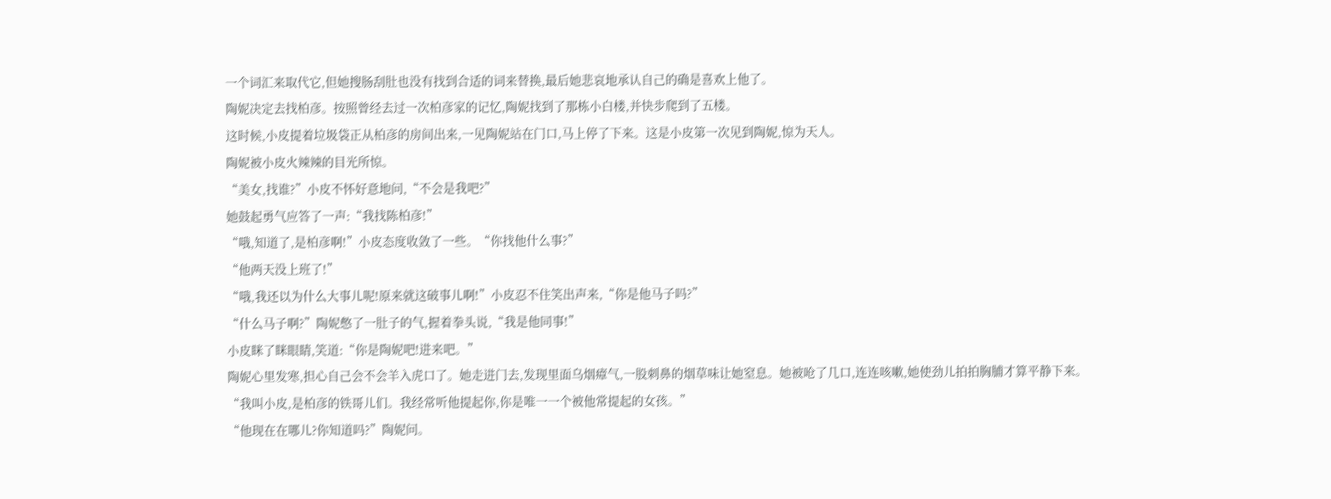一个词汇来取代它,但她搜肠刮肚也没有找到合适的词来替换,最后她悲哀地承认自己的确是喜欢上他了。
陶妮决定去找柏彦。按照曾经去过一次柏彦家的记忆,陶妮找到了那栋小白楼,并快步爬到了五楼。
这时候,小皮提着垃圾袋正从柏彦的房间出来,一见陶妮站在门口,马上停了下来。这是小皮第一次见到陶妮,惊为天人。
陶妮被小皮火辣辣的目光所惊。
“美女,找谁?”小皮不怀好意地问,“不会是我吧?”
她鼓起勇气应答了一声:“我找陈柏彦!”
“哦,知道了,是柏彦啊!”小皮态度收敛了一些。“你找他什么事?”
“他两天没上班了!”
“哦,我还以为什么大事儿呢!原来就这破事儿啊!”小皮忍不住笑出声来,“你是他马子吗?”
“什么马子啊?”陶妮憋了一肚子的气,握着拳头说,“我是他同事!”
小皮眯了眯眼睛,笑道:“你是陶妮吧!进来吧。”
陶妮心里发寒,担心自己会不会羊入虎口了。她走进门去,发现里面乌烟瘴气,一股刺鼻的烟草味让她窒息。她被呛了几口,连连咳嗽,她使劲儿拍拍胸脯才算平静下来。
“我叫小皮,是柏彦的铁哥儿们。我经常听他提起你,你是唯一一个被他常提起的女孩。”
“他现在在哪儿?你知道吗?”陶妮问。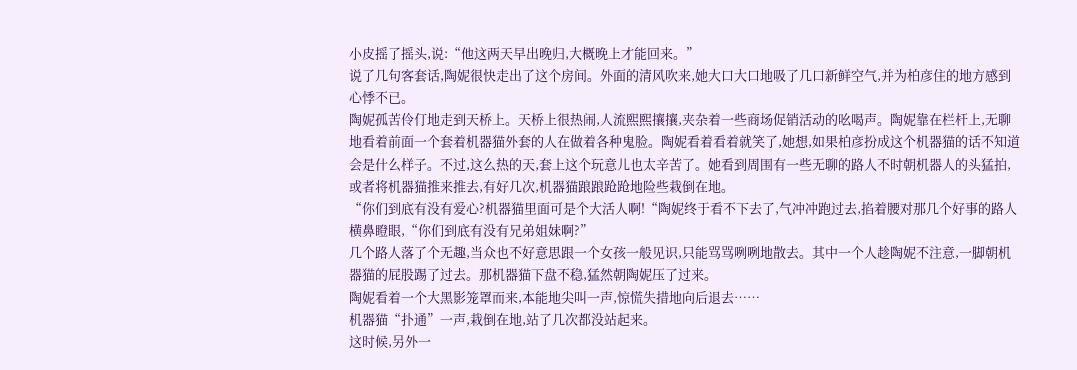小皮摇了摇头,说:“他这两天早出晚归,大概晚上才能回来。”
说了几句客套话,陶妮很快走出了这个房间。外面的清风吹来,她大口大口地吸了几口新鲜空气,并为柏彦住的地方感到心悸不已。
陶妮孤苦伶仃地走到天桥上。天桥上很热闹,人流熙熙攘攘,夹杂着一些商场促销活动的吆喝声。陶妮靠在栏杆上,无聊地看着前面一个套着机器猫外套的人在做着各种鬼脸。陶妮看着看着就笑了,她想,如果柏彦扮成这个机器猫的话不知道会是什么样子。不过,这么热的天,套上这个玩意儿也太辛苦了。她看到周围有一些无聊的路人不时朝机器人的头猛拍,或者将机器猫推来推去,有好几次,机器猫踉踉跄跄地险些栽倒在地。
“你们到底有没有爱心?机器猫里面可是个大活人啊!“陶妮终于看不下去了,气冲冲跑过去,掐着腰对那几个好事的路人横鼻瞪眼,“你们到底有没有兄弟姐妹啊?”
几个路人落了个无趣,当众也不好意思跟一个女孩一般见识,只能骂骂咧咧地散去。其中一个人趁陶妮不注意,一脚朝机器猫的屁股踢了过去。那机器猫下盘不稳,猛然朝陶妮压了过来。
陶妮看着一个大黑影笼罩而来,本能地尖叫一声,惊慌失措地向后退去……
机器猫“扑通”一声,栽倒在地,站了几次都没站起来。
这时候,另外一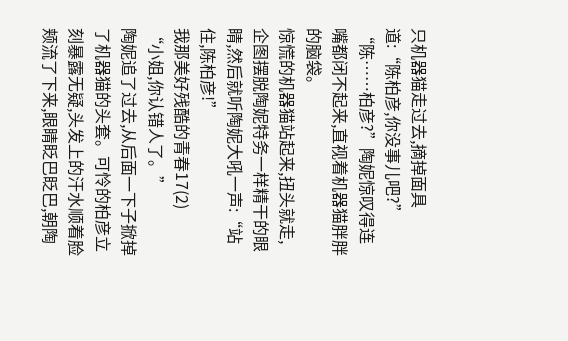只机器猫走过去,摘掉面具道:“陈柏彦,你没事儿吧?”
“陈……柏彦?”陶妮惊叹得连嘴都闭不起来,直视着机器猫胖胖的脑袋。
惊慌的机器猫站起来,扭头就走,企图摆脱陶妮特务一样精干的眼睛,然后就听陶妮大吼一声:“站住,陈柏彦!”
我那美好残酷的青春17(2)
“小姐,你认错人了。”
陶妮追了过去,从后面一下子掀掉了机器猫的头套。可怜的柏彦立刻暴露无疑,头发上的汗水顺着脸颊流了下来,眼睛眨巴眨巴,朝陶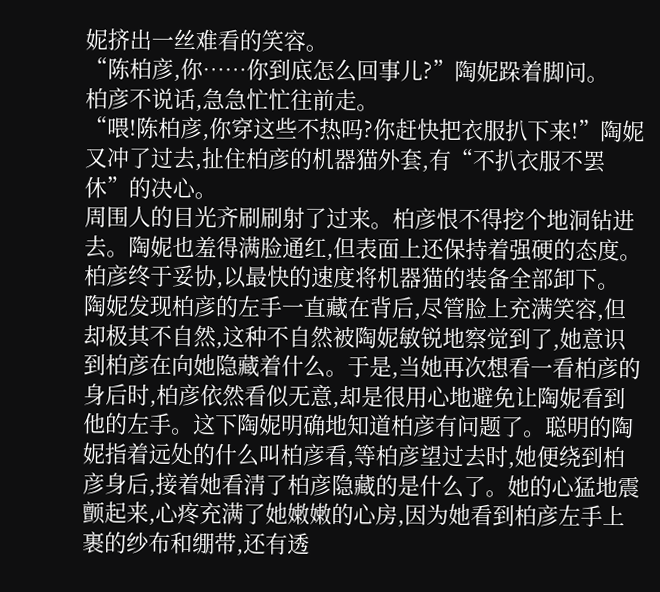妮挤出一丝难看的笑容。
“陈柏彦,你……你到底怎么回事儿?”陶妮跺着脚问。
柏彦不说话,急急忙忙往前走。
“喂!陈柏彦,你穿这些不热吗?你赶快把衣服扒下来!”陶妮又冲了过去,扯住柏彦的机器猫外套,有“不扒衣服不罢休”的决心。
周围人的目光齐刷刷射了过来。柏彦恨不得挖个地洞钻进去。陶妮也羞得满脸通红,但表面上还保持着强硬的态度。柏彦终于妥协,以最快的速度将机器猫的装备全部卸下。
陶妮发现柏彦的左手一直藏在背后,尽管脸上充满笑容,但却极其不自然,这种不自然被陶妮敏锐地察觉到了,她意识到柏彦在向她隐藏着什么。于是,当她再次想看一看柏彦的身后时,柏彦依然看似无意,却是很用心地避免让陶妮看到他的左手。这下陶妮明确地知道柏彦有问题了。聪明的陶妮指着远处的什么叫柏彦看,等柏彦望过去时,她便绕到柏彦身后,接着她看清了柏彦隐藏的是什么了。她的心猛地震颤起来,心疼充满了她嫩嫩的心房,因为她看到柏彦左手上裹的纱布和绷带,还有透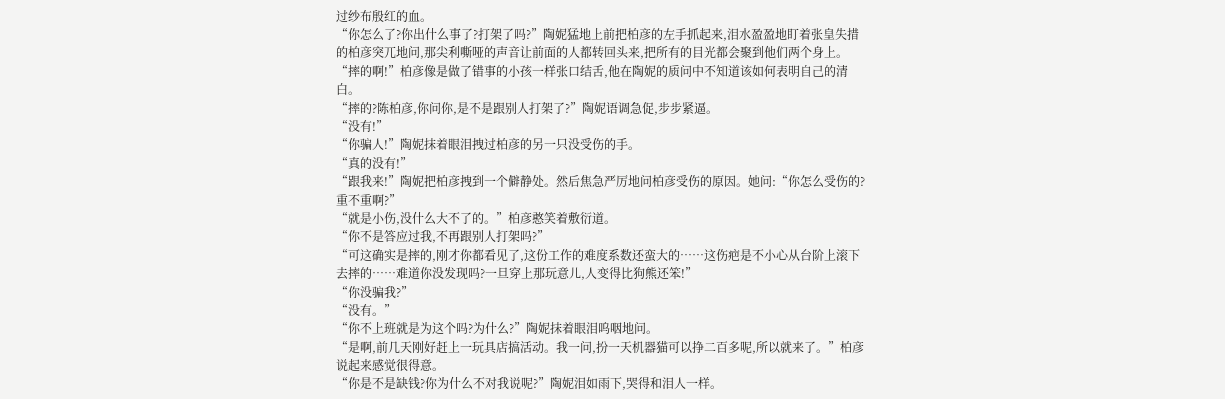过纱布殷红的血。
“你怎么了?你出什么事了?打架了吗?”陶妮猛地上前把柏彦的左手抓起来,泪水盈盈地盯着张皇失措的柏彦突兀地问,那尖利嘶哑的声音让前面的人都转回头来,把所有的目光都会聚到他们两个身上。
“摔的啊!”柏彦像是做了错事的小孩一样张口结舌,他在陶妮的质问中不知道该如何表明自己的清白。
“摔的?陈柏彦,你问你,是不是跟别人打架了?”陶妮语调急促,步步紧逼。
“没有!”
“你骗人!”陶妮抹着眼泪拽过柏彦的另一只没受伤的手。
“真的没有!”
“跟我来!”陶妮把柏彦拽到一个僻静处。然后焦急严厉地问柏彦受伤的原因。她问:“你怎么受伤的?重不重啊?”
“就是小伤,没什么大不了的。”柏彦憨笑着敷衍道。
“你不是答应过我,不再跟别人打架吗?”
“可这确实是摔的,刚才你都看见了,这份工作的难度系数还蛮大的……这伤疤是不小心从台阶上滚下去摔的……难道你没发现吗?一旦穿上那玩意儿,人变得比狗熊还笨!”
“你没骗我?”
“没有。”
“你不上班就是为这个吗?为什么?”陶妮抹着眼泪呜咽地问。
“是啊,前几天刚好赶上一玩具店搞活动。我一问,扮一天机器猫可以挣二百多呢,所以就来了。”柏彦说起来感觉很得意。
“你是不是缺钱?你为什么不对我说呢?”陶妮泪如雨下,哭得和泪人一样。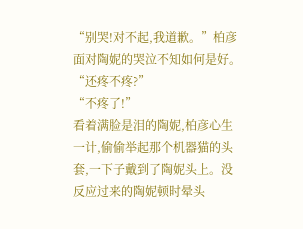“别哭!对不起,我道歉。”柏彦面对陶妮的哭泣不知如何是好。
“还疼不疼?”
“不疼了!”
看着满脸是泪的陶妮,柏彦心生一计,偷偷举起那个机器猫的头套,一下子戴到了陶妮头上。没反应过来的陶妮顿时晕头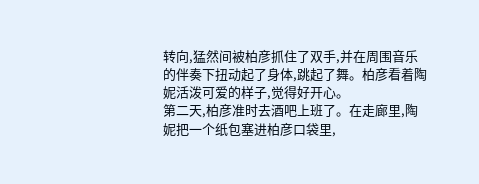转向,猛然间被柏彦抓住了双手,并在周围音乐的伴奏下扭动起了身体,跳起了舞。柏彦看着陶妮活泼可爱的样子,觉得好开心。
第二天,柏彦准时去酒吧上班了。在走廊里,陶妮把一个纸包塞进柏彦口袋里,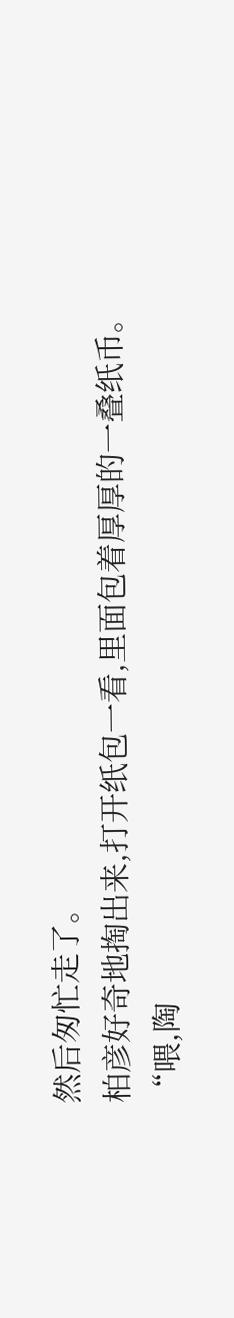然后匆忙走了。
柏彦好奇地掏出来,打开纸包一看,里面包着厚厚的一叠纸币。
“喂,陶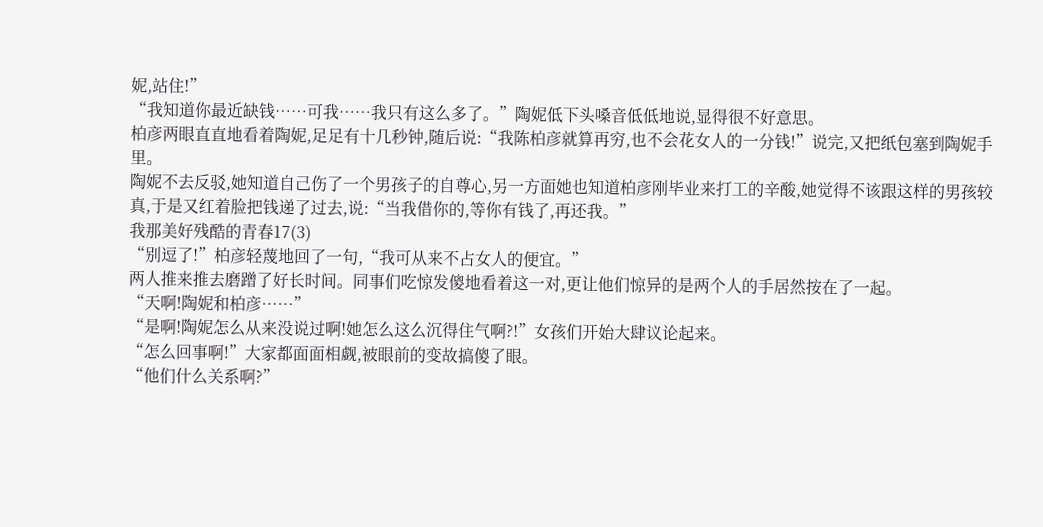妮,站住!”
“我知道你最近缺钱……可我……我只有这么多了。”陶妮低下头嗓音低低地说,显得很不好意思。
柏彦两眼直直地看着陶妮,足足有十几秒钟,随后说:“我陈柏彦就算再穷,也不会花女人的一分钱!”说完,又把纸包塞到陶妮手里。
陶妮不去反驳,她知道自己伤了一个男孩子的自尊心,另一方面她也知道柏彦刚毕业来打工的辛酸,她觉得不该跟这样的男孩较真,于是又红着脸把钱递了过去,说:“当我借你的,等你有钱了,再还我。”
我那美好残酷的青春17(3)
“别逗了!”柏彦轻蔑地回了一句,“我可从来不占女人的便宜。”
两人推来推去磨蹭了好长时间。同事们吃惊发傻地看着这一对,更让他们惊异的是两个人的手居然按在了一起。
“天啊!陶妮和柏彦……”
“是啊!陶妮怎么从来没说过啊!她怎么这么沉得住气啊?!”女孩们开始大肆议论起来。
“怎么回事啊!”大家都面面相觑,被眼前的变故搞傻了眼。
“他们什么关系啊?”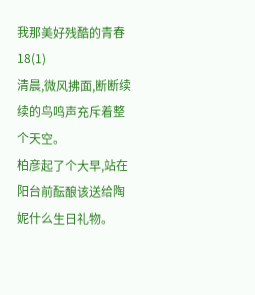我那美好残酷的青春18(1)
清晨,微风拂面,断断续续的鸟鸣声充斥着整个天空。
柏彦起了个大早,站在阳台前酝酿该送给陶妮什么生日礼物。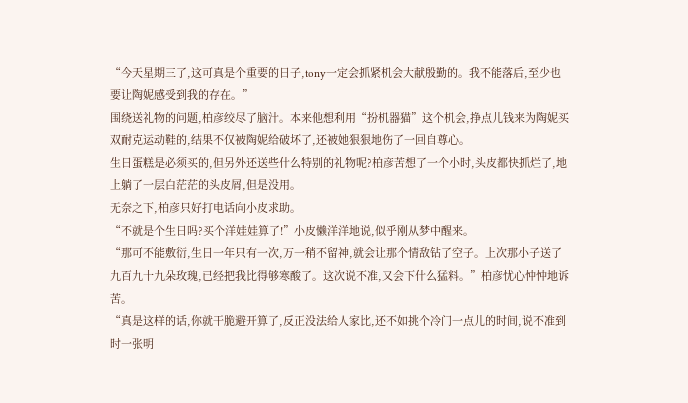“今天星期三了,这可真是个重要的日子,tony一定会抓紧机会大献殷勤的。我不能落后,至少也要让陶妮感受到我的存在。”
围绕送礼物的问题,柏彦绞尽了脑汁。本来他想利用“扮机器猫”这个机会,挣点儿钱来为陶妮买双耐克运动鞋的,结果不仅被陶妮给破坏了,还被她狠狠地伤了一回自尊心。
生日蛋糕是必须买的,但另外还送些什么特别的礼物呢?柏彦苦想了一个小时,头皮都快抓烂了,地上躺了一层白茫茫的头皮屑,但是没用。
无奈之下,柏彦只好打电话向小皮求助。
“不就是个生日吗?买个洋娃娃算了!”小皮懒洋洋地说,似乎刚从梦中醒来。
“那可不能敷衍,生日一年只有一次,万一稍不留神,就会让那个情敌钻了空子。上次那小子送了九百九十九朵玫瑰,已经把我比得够寒酸了。这次说不准,又会下什么猛料。”柏彦忧心忡忡地诉苦。
“真是这样的话,你就干脆避开算了,反正没法给人家比,还不如挑个冷门一点儿的时间,说不准到时一张明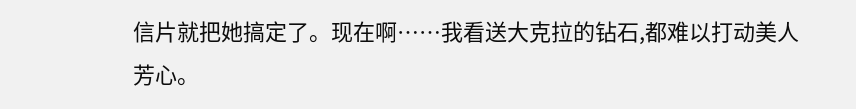信片就把她搞定了。现在啊……我看送大克拉的钻石,都难以打动美人芳心。